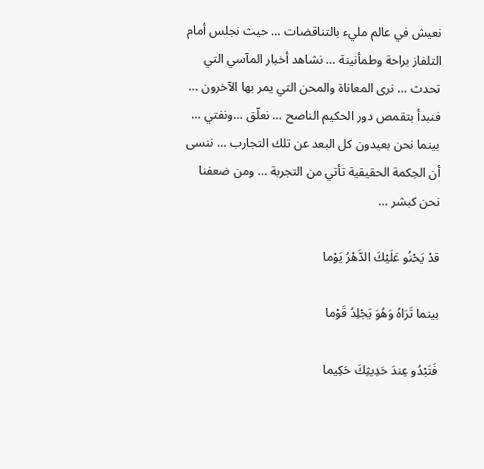نعيش في عالم مليء بالتناقضات … حيث نجلس أمام التلفاز براحة وطمأنينة … نشاهد أخبار المآسي التي تحدث … نرى المعاناة والمحن التي يمر بها الآخرون … فنبدأ بتقمص دور الحكيم الناصح … نعلّق …ونفتي … بينما نحن بعيدون كل البعد عن تلك التجارب … ننسى أن الحِكمة الحقيقية تأتي من التجربة … ومن ضعفنا نحن كبشر …

قدْ يَحْنُو عَلَيْكَ الدَّهْرُ يَوْما

بينما تَرَاهُ وَهُوَ يَجْلِدُ قَوْما

فَتَبْدُو عِندَ حَدِيثِكَ حَكِيما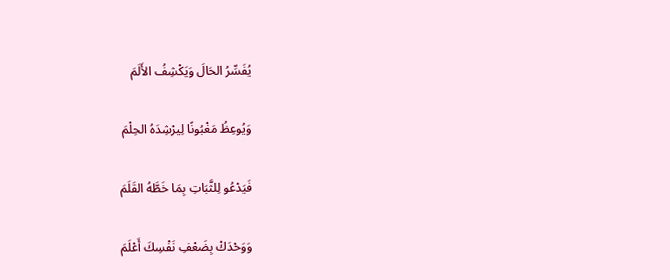يُفَسِّرُ الحَالَ وَيَكْشِفُ الأَلَمَ

وَيُوعِظُ مَغْبُونًا لِيرْشِدَهُ الحِلْمَ

فَيَدْعُو لِلثَّبَاتِ بِمَا خَطَّهُ القَلَمَ

وَوَحْدَكْ بِضَعْفِ نَفْسِكَ أَعْلَمَ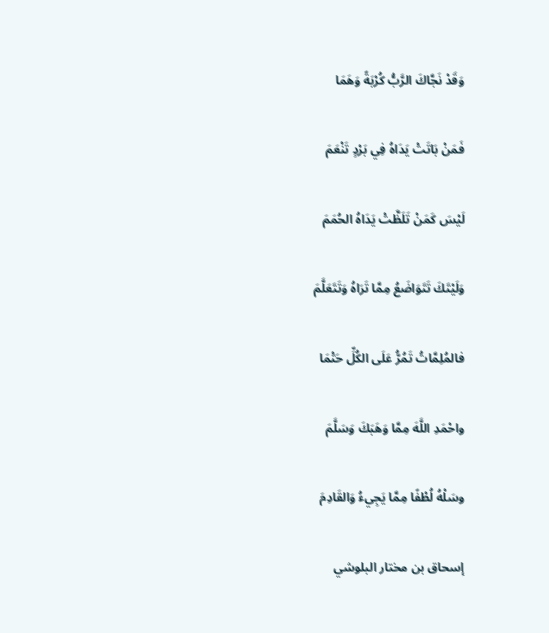وَقَدْ نَجَّاكَ الرَّبُّ كُرْبَةً وَهَمَا

فَمَنْ بَاتَتْ يَدَاهُ فِي بَرْدٍ تَنْعَمَ

لَيْسَ كَمَنْ تَلَظَّتْ يَدَاهُ الحُمَمَ

وَلَيْتَكَ تَتَوَاضَعُ مِمَّا تَرَاهُ وَتَتَعَلَّمَ

فالمُلِمَّاتُ تَمُرُّ عَلَى الكُلِّ حَتْمَا

واحْمَدِ اللَّهَ مِمَّا وَهَبَكَ وَسَلَّمَ

وسَلْهُ لُطْفًا مِمَّا يَجِيءُ وَالقَادِمَ

إسحاق بن مختار البلوشي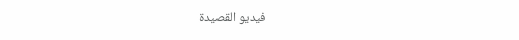فيديو القصيدة